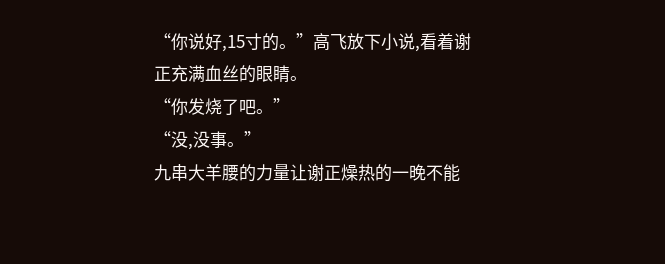“你说好,15寸的。”高飞放下小说,看着谢正充满血丝的眼睛。
“你发烧了吧。”
“没,没事。”
九串大羊腰的力量让谢正燥热的一晚不能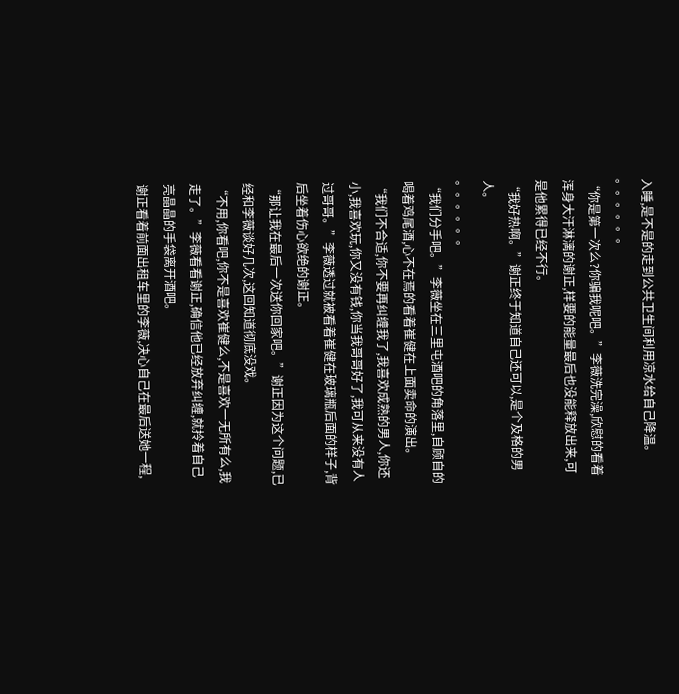入睡,是不是的走到公共卫生间利用凉水给自己降温。
。。。。。。
“你是第一次么?你骗我呢吧。”李薇洗完澡,欣慰的看着浑身大汗淋漓的谢正,样要的能量最后也没能释放出来,可是他累得已经不行。
“我好热啊。”谢正终于知道自己还可以,是个及格的男人。
。。。。。。
“我们分手吧。”李薇坐在三里屯酒吧的角落里,自顾自的喝着鸡尾酒,心不在焉的看着崔健在上面卖命的演出。
“我们不合适,你不要再纠缠我了,我喜欢成熟的男人,你还小,我喜欢玩,你又没有钱,你当我哥哥好了,我可从来没有人过哥哥。”李薇透过就被看着崔健在玻璃瓶后面的样子,背后坐着伤心欲绝的谢正。
“那让我在最后一次送你回家吧。”谢正因为这个问题,已经和李薇谈好几次,这回知道彻底没戏。
“不用,你看吧,你不是喜欢崔健么,不是喜欢一无所有么,我走了。”李薇看看谢正,确信他已经放弃纠缠,就拎着自己亮晶晶的手袋离开酒吧。
谢正看着前面出租车里的李薇,决心自己在最后送她一程,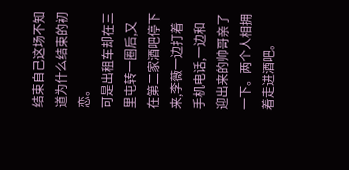结束自己这场不知道为什么结束的初恋。
可是出租车却在三里屯转一圈后,又在第二家酒吧停下来,李薇一边打着手机电话,一边和迎出来的帅哥亲了一下。两个人相拥着走进酒吧。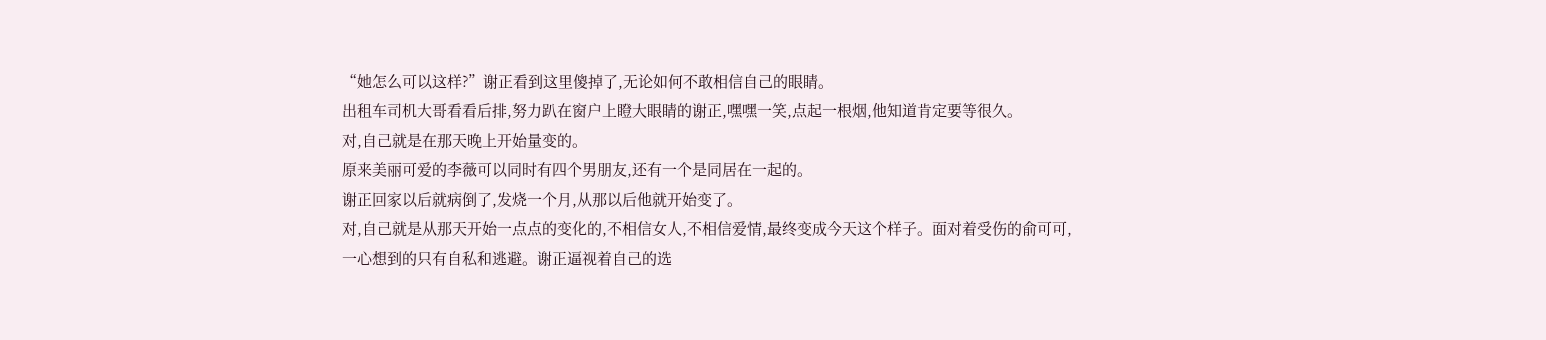“她怎么可以这样?”谢正看到这里傻掉了,无论如何不敢相信自己的眼睛。
出租车司机大哥看看后排,努力趴在窗户上瞪大眼睛的谢正,嘿嘿一笑,点起一根烟,他知道肯定要等很久。
对,自己就是在那天晚上开始量变的。
原来美丽可爱的李薇可以同时有四个男朋友,还有一个是同居在一起的。
谢正回家以后就病倒了,发烧一个月,从那以后他就开始变了。
对,自己就是从那天开始一点点的变化的,不相信女人,不相信爱情,最终变成今天这个样子。面对着受伤的俞可可,一心想到的只有自私和逃避。谢正逼视着自己的选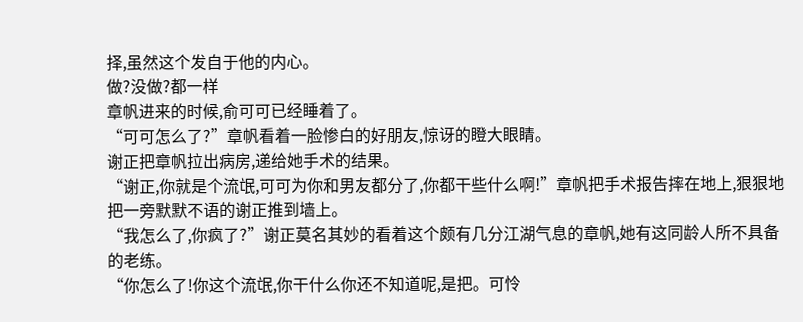择,虽然这个发自于他的内心。
做?没做?都一样
章帆进来的时候,俞可可已经睡着了。
“可可怎么了?”章帆看着一脸惨白的好朋友,惊讶的瞪大眼睛。
谢正把章帆拉出病房,递给她手术的结果。
“谢正,你就是个流氓,可可为你和男友都分了,你都干些什么啊!”章帆把手术报告摔在地上,狠狠地把一旁默默不语的谢正推到墙上。
“我怎么了,你疯了?”谢正莫名其妙的看着这个颇有几分江湖气息的章帆,她有这同龄人所不具备的老练。
“你怎么了!你这个流氓,你干什么你还不知道呢,是把。可怜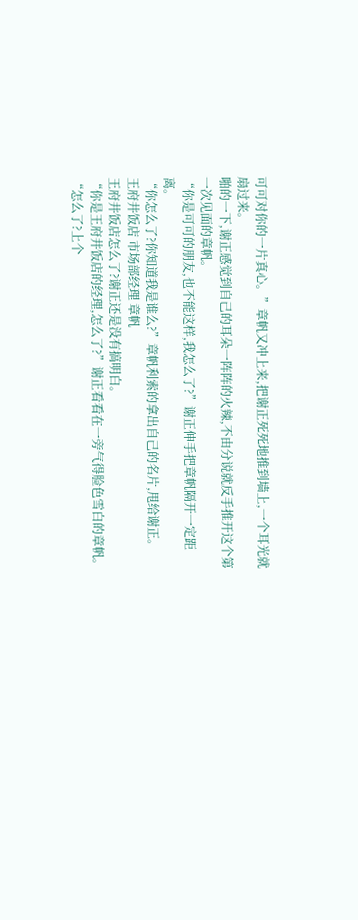可可对你的一片真心。”章帆又冲上来,把谢正死死地推到墙上,一个耳光就扇过来。
啪的一下,谢正感觉到自己的耳朵一阵阵的火辣,不由分说就反手推开这个第一次见面的章帆。
“你是可可的朋友,也不能这样,我怎么了?”谢正伸手把章帆隔开一定距离。
“你怎么了?你知道我是谁么?”章帆利索的拿出自己的名片,甩给谢正。
王府井饭店 市场部经理 章帆
王府井饭店怎么了?谢正还是没有搞明白。
“你是王府井饭店的经理,怎么了?”谢正看看在一旁气得脸色雪白的章帆。
“怎么了?上个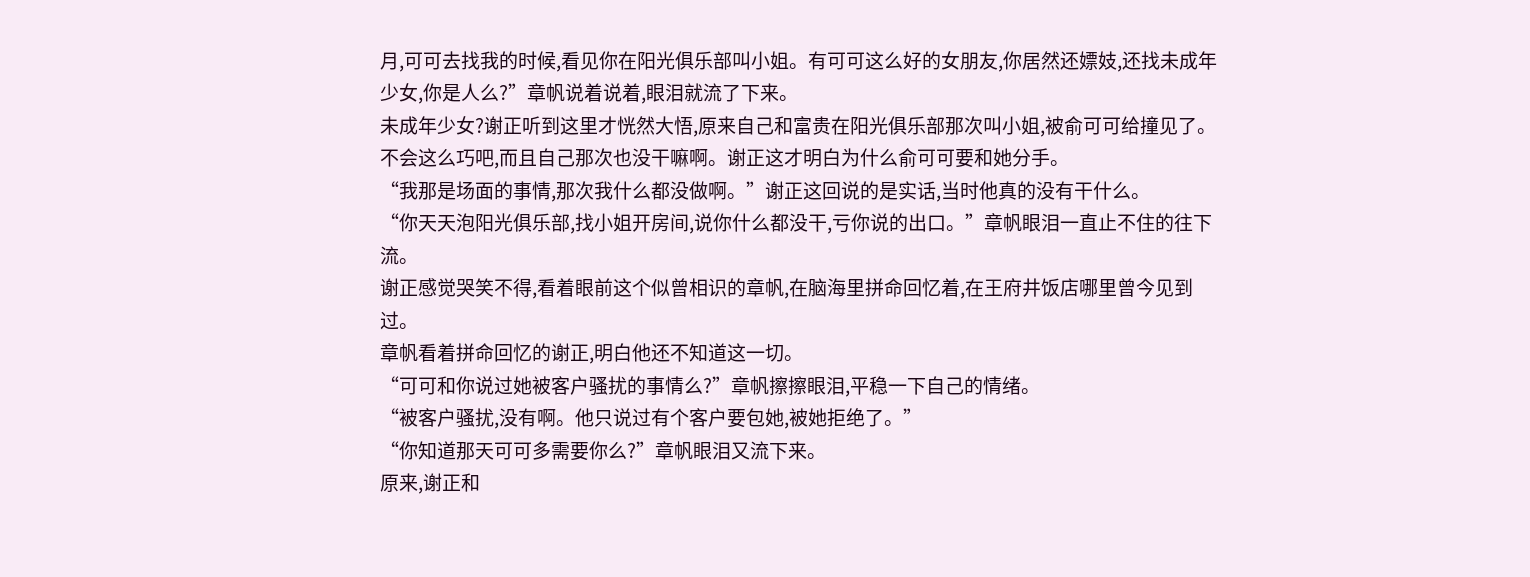月,可可去找我的时候,看见你在阳光俱乐部叫小姐。有可可这么好的女朋友,你居然还嫖妓,还找未成年少女,你是人么?”章帆说着说着,眼泪就流了下来。
未成年少女?谢正听到这里才恍然大悟,原来自己和富贵在阳光俱乐部那次叫小姐,被俞可可给撞见了。
不会这么巧吧,而且自己那次也没干嘛啊。谢正这才明白为什么俞可可要和她分手。
“我那是场面的事情,那次我什么都没做啊。”谢正这回说的是实话,当时他真的没有干什么。
“你天天泡阳光俱乐部,找小姐开房间,说你什么都没干,亏你说的出口。”章帆眼泪一直止不住的往下流。
谢正感觉哭笑不得,看着眼前这个似曾相识的章帆,在脑海里拼命回忆着,在王府井饭店哪里曾今见到过。
章帆看着拼命回忆的谢正,明白他还不知道这一切。
“可可和你说过她被客户骚扰的事情么?”章帆擦擦眼泪,平稳一下自己的情绪。
“被客户骚扰,没有啊。他只说过有个客户要包她,被她拒绝了。”
“你知道那天可可多需要你么?”章帆眼泪又流下来。
原来,谢正和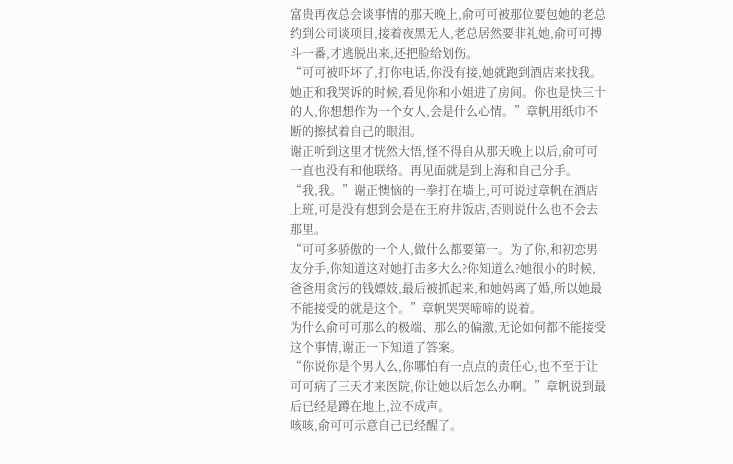富贵再夜总会谈事情的那天晚上,俞可可被那位要包她的老总约到公司谈项目,接着夜黑无人,老总居然要非礼她,俞可可搏斗一番,才逃脱出来,还把脸给划伤。
“可可被吓坏了,打你电话,你没有接,她就跑到酒店来找我。她正和我哭诉的时候,看见你和小姐进了房间。你也是快三十的人,你想想作为一个女人,会是什么心情。”章帆用纸巾不断的擦拭着自己的眼泪。
谢正听到这里才恍然大悟,怪不得自从那天晚上以后,俞可可一直也没有和他联络。再见面就是到上海和自己分手。
“我,我。”谢正懊恼的一拳打在墙上,可可说过章帆在酒店上班,可是没有想到会是在王府井饭店,否则说什么也不会去那里。
“可可多骄傲的一个人,做什么都要第一。为了你,和初恋男友分手,你知道这对她打击多大么?你知道么?她很小的时候,爸爸用贪污的钱嫖妓,最后被抓起来,和她妈离了婚,所以她最不能接受的就是这个。”章帆哭哭啼啼的说着。
为什么俞可可那么的极端、那么的偏激,无论如何都不能接受这个事情,谢正一下知道了答案。
“你说你是个男人么,你哪怕有一点点的责任心,也不至于让可可病了三天才来医院,你让她以后怎么办啊。”章帆说到最后已经是蹲在地上,泣不成声。
咳咳,俞可可示意自己已经醒了。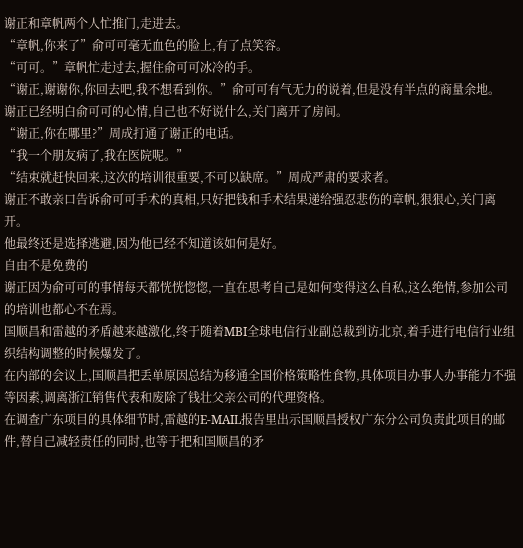谢正和章帆两个人忙推门,走进去。
“章帆,你来了”俞可可毫无血色的脸上,有了点笑容。
“可可。”章帆忙走过去,握住俞可可冰冷的手。
“谢正,谢谢你,你回去吧,我不想看到你。”俞可可有气无力的说着,但是没有半点的商量余地。
谢正已经明白俞可可的心情,自己也不好说什么,关门离开了房间。
“谢正,你在哪里?”周成打通了谢正的电话。
“我一个朋友病了,我在医院呢。”
“结束就赶快回来,这次的培训很重要,不可以缺席。”周成严肃的要求者。
谢正不敢亲口告诉俞可可手术的真相,只好把钱和手术结果递给强忍悲伤的章帆,狠狠心,关门离开。
他最终还是选择逃避,因为他已经不知道该如何是好。
自由不是免费的
谢正因为俞可可的事情每天都恍恍惚惚,一直在思考自己是如何变得这么自私,这么绝情,参加公司的培训也都心不在焉。
国顺昌和雷越的矛盾越来越激化,终于随着MBI全球电信行业副总裁到访北京,着手进行电信行业组织结构调整的时候爆发了。
在内部的会议上,国顺昌把丢单原因总结为移通全国价格策略性食物,具体项目办事人办事能力不强等因素,调离浙江销售代表和废除了钱壮父亲公司的代理资格。
在调查广东项目的具体细节时,雷越的E-MAIL报告里出示国顺昌授权广东分公司负责此项目的邮件,替自己减轻责任的同时,也等于把和国顺昌的矛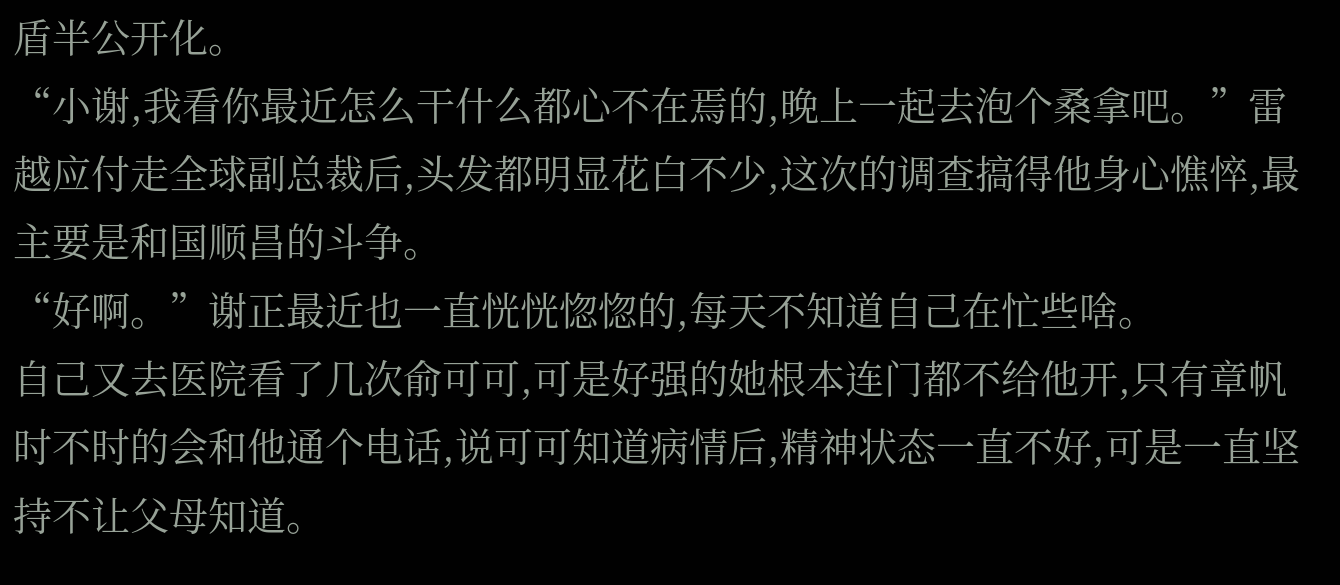盾半公开化。
“小谢,我看你最近怎么干什么都心不在焉的,晚上一起去泡个桑拿吧。”雷越应付走全球副总裁后,头发都明显花白不少,这次的调查搞得他身心憔悴,最主要是和国顺昌的斗争。
“好啊。”谢正最近也一直恍恍惚惚的,每天不知道自己在忙些啥。
自己又去医院看了几次俞可可,可是好强的她根本连门都不给他开,只有章帆时不时的会和他通个电话,说可可知道病情后,精神状态一直不好,可是一直坚持不让父母知道。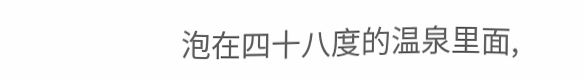泡在四十八度的温泉里面,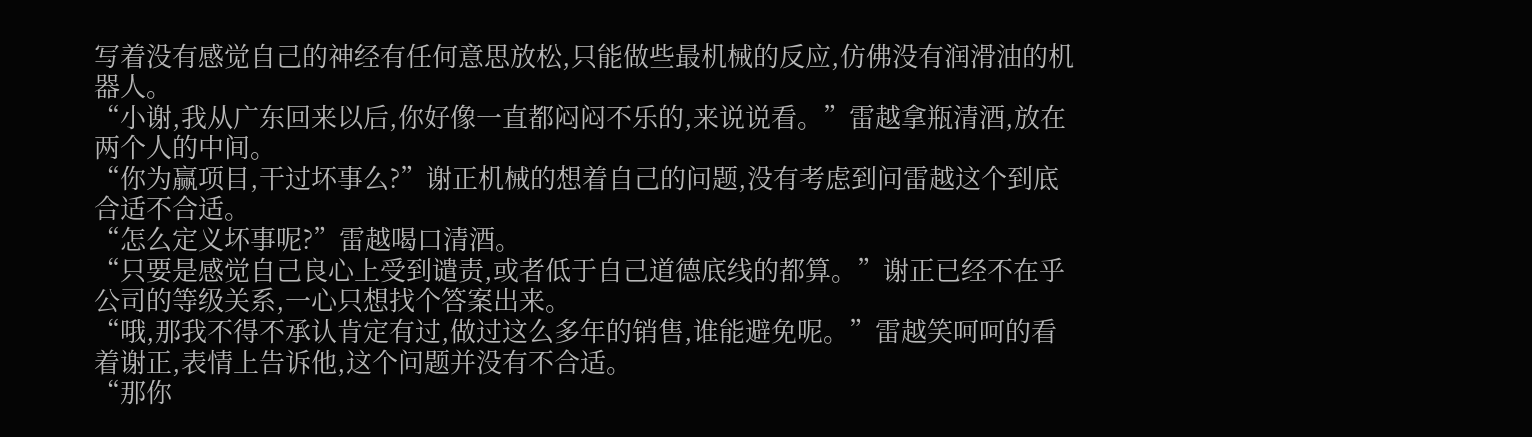写着没有感觉自己的神经有任何意思放松,只能做些最机械的反应,仿佛没有润滑油的机器人。
“小谢,我从广东回来以后,你好像一直都闷闷不乐的,来说说看。”雷越拿瓶清酒,放在两个人的中间。
“你为赢项目,干过坏事么?”谢正机械的想着自己的问题,没有考虑到问雷越这个到底合适不合适。
“怎么定义坏事呢?”雷越喝口清酒。
“只要是感觉自己良心上受到谴责,或者低于自己道德底线的都算。”谢正已经不在乎公司的等级关系,一心只想找个答案出来。
“哦,那我不得不承认肯定有过,做过这么多年的销售,谁能避免呢。”雷越笑呵呵的看着谢正,表情上告诉他,这个问题并没有不合适。
“那你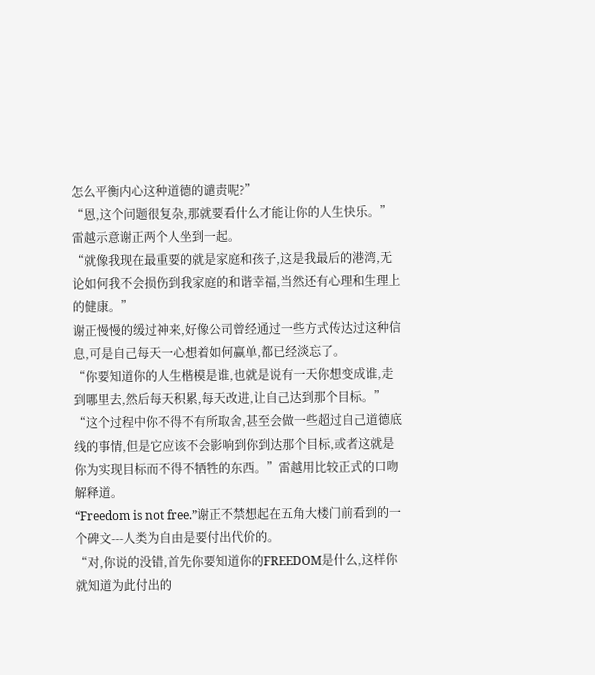怎么平衡内心这种道德的谴责呢?”
“恩,这个问题很复杂,那就要看什么才能让你的人生快乐。”雷越示意谢正两个人坐到一起。
“就像我现在最重要的就是家庭和孩子,这是我最后的港湾,无论如何我不会损伤到我家庭的和谐幸福,当然还有心理和生理上的健康。”
谢正慢慢的缓过神来,好像公司曾经通过一些方式传达过这种信息,可是自己每天一心想着如何赢单,都已经淡忘了。
“你要知道你的人生楷模是谁,也就是说有一天你想变成谁,走到哪里去,然后每天积累,每天改进,让自己达到那个目标。”
“这个过程中你不得不有所取舍,甚至会做一些超过自己道德底线的事情,但是它应该不会影响到你到达那个目标,或者这就是你为实现目标而不得不牺牲的东西。”雷越用比较正式的口吻解释道。
“Freedom is not free.”谢正不禁想起在五角大楼门前看到的一个碑文---人类为自由是要付出代价的。
“对,你说的没错,首先你要知道你的FREEDOM是什么,这样你就知道为此付出的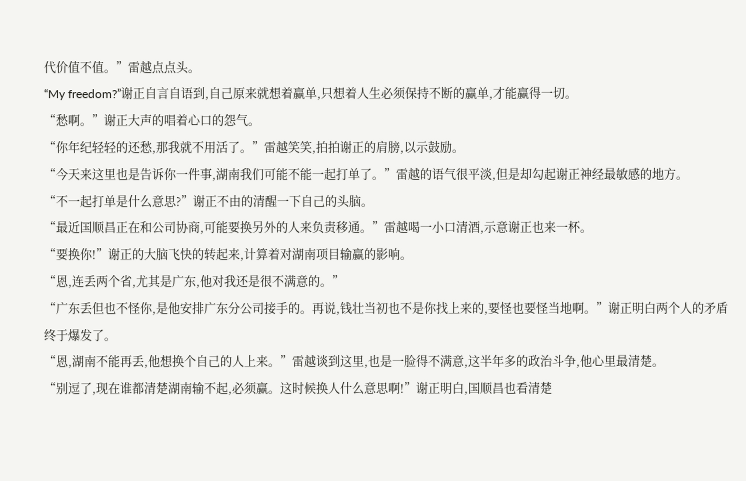代价值不值。”雷越点点头。
“My freedom?”谢正自言自语到,自己原来就想着赢单,只想着人生必须保持不断的赢单,才能赢得一切。
“愁啊。”谢正大声的唱着心口的怨气。
“你年纪轻轻的还愁,那我就不用活了。”雷越笑笑,拍拍谢正的肩膀,以示鼓励。
“今天来这里也是告诉你一件事,湖南我们可能不能一起打单了。”雷越的语气很平淡,但是却勾起谢正神经最敏感的地方。
“不一起打单是什么意思?”谢正不由的清醒一下自己的头脑。
“最近国顺昌正在和公司协商,可能要换另外的人来负责移通。”雷越喝一小口清酒,示意谢正也来一杯。
“要换你!”谢正的大脑飞快的转起来,计算着对湖南项目输赢的影响。
“恩,连丢两个省,尤其是广东,他对我还是很不满意的。”
“广东丢但也不怪你,是他安排广东分公司接手的。再说,钱壮当初也不是你找上来的,要怪也要怪当地啊。”谢正明白两个人的矛盾终于爆发了。
“恩,湖南不能再丢,他想换个自己的人上来。”雷越谈到这里,也是一脸得不满意,这半年多的政治斗争,他心里最清楚。
“别逗了,现在谁都清楚湖南输不起,必须赢。这时候换人什么意思啊!”谢正明白,国顺昌也看清楚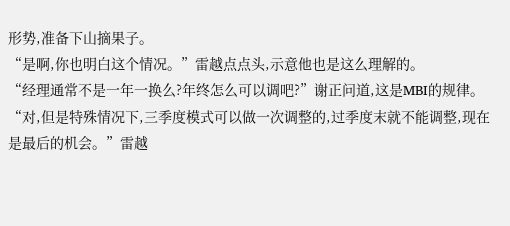形势,准备下山摘果子。
“是啊,你也明白这个情况。”雷越点点头,示意他也是这么理解的。
“经理通常不是一年一换么?年终怎么可以调吧?”谢正问道,这是MBI的规律。
“对,但是特殊情况下,三季度模式可以做一次调整的,过季度末就不能调整,现在是最后的机会。”雷越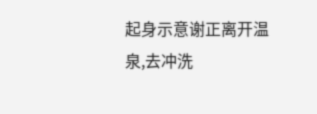起身示意谢正离开温泉,去冲洗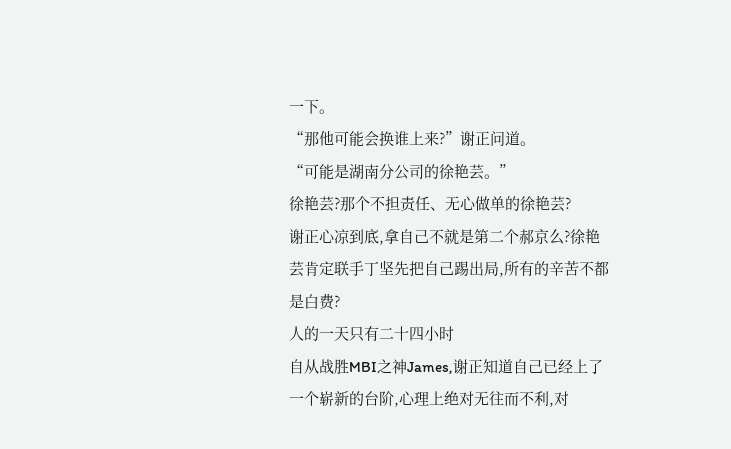一下。
“那他可能会换谁上来?”谢正问道。
“可能是湖南分公司的徐艳芸。”
徐艳芸?那个不担责任、无心做单的徐艳芸?
谢正心凉到底,拿自己不就是第二个郝京么?徐艳芸肯定联手丁坚先把自己踢出局,所有的辛苦不都是白费?
人的一天只有二十四小时
自从战胜MBI之神James,谢正知道自己已经上了一个崭新的台阶,心理上绝对无往而不利,对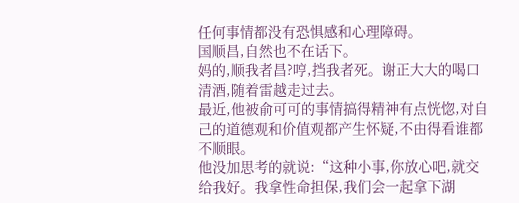任何事情都没有恐惧感和心理障碍。
国顺昌,自然也不在话下。
妈的,顺我者昌?哼,挡我者死。谢正大大的喝口清酒,随着雷越走过去。
最近,他被俞可可的事情搞得精神有点恍惚,对自己的道德观和价值观都产生怀疑,不由得看谁都不顺眼。
他没加思考的就说:“这种小事,你放心吧,就交给我好。我拿性命担保,我们会一起拿下湖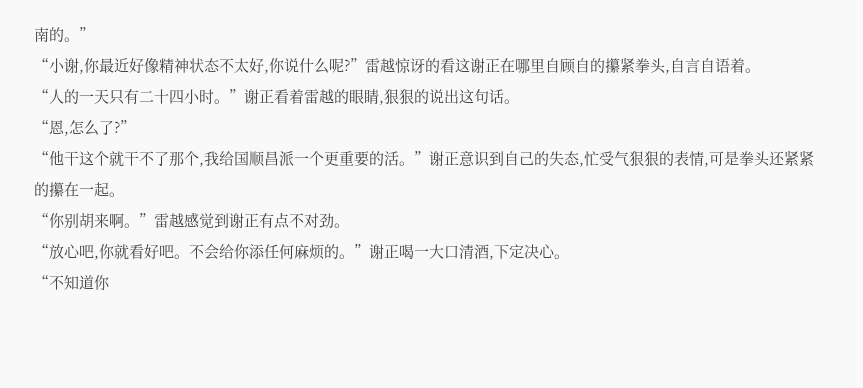南的。”
“小谢,你最近好像精神状态不太好,你说什么呢?”雷越惊讶的看这谢正在哪里自顾自的攥紧拳头,自言自语着。
“人的一天只有二十四小时。”谢正看着雷越的眼睛,狠狠的说出这句话。
“恩,怎么了?”
“他干这个就干不了那个,我给国顺昌派一个更重要的活。”谢正意识到自己的失态,忙受气狠狠的表情,可是拳头还紧紧的攥在一起。
“你别胡来啊。”雷越感觉到谢正有点不对劲。
“放心吧,你就看好吧。不会给你添任何麻烦的。”谢正喝一大口清酒,下定决心。
“不知道你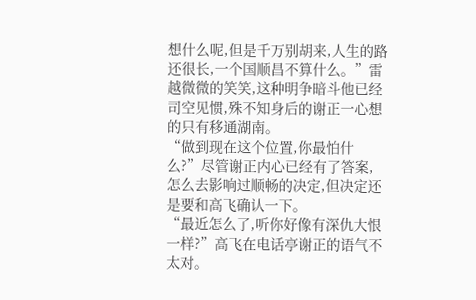想什么呢,但是千万别胡来,人生的路还很长,一个国顺昌不算什么。”雷越微微的笑笑,这种明争暗斗他已经司空见惯,殊不知身后的谢正一心想的只有移通湖南。
“做到现在这个位置,你最怕什么?”尽管谢正内心已经有了答案,怎么去影响过顺畅的决定,但决定还是要和高飞确认一下。
“最近怎么了,听你好像有深仇大恨一样?”高飞在电话亭谢正的语气不太对。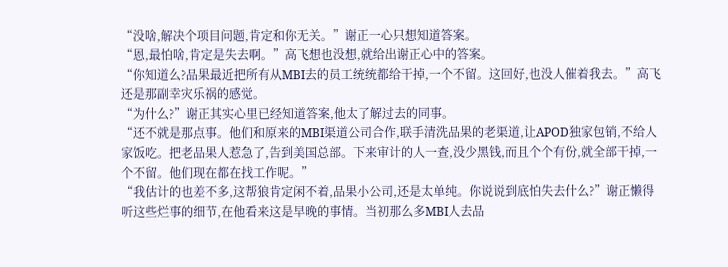“没啥,解决个项目问题,肯定和你无关。”谢正一心只想知道答案。
“恩,最怕啥,肯定是失去啊。”高飞想也没想,就给出谢正心中的答案。
“你知道么?品果最近把所有从MBI去的员工统统都给干掉,一个不留。这回好,也没人催着我去。”高飞还是那副幸灾乐祸的感觉。
“为什么?”谢正其实心里已经知道答案,他太了解过去的同事。
“还不就是那点事。他们和原来的MBI渠道公司合作,联手清洗品果的老渠道,让APOD独家包销,不给人家饭吃。把老品果人惹急了,告到美国总部。下来审计的人一查,没少黑钱,而且个个有份,就全部干掉,一个不留。他们现在都在找工作呢。”
“我估计的也差不多,这帮狼肯定闲不着,品果小公司,还是太单纯。你说说到底怕失去什么?”谢正懒得听这些烂事的细节,在他看来这是早晚的事情。当初那么多MBI人去品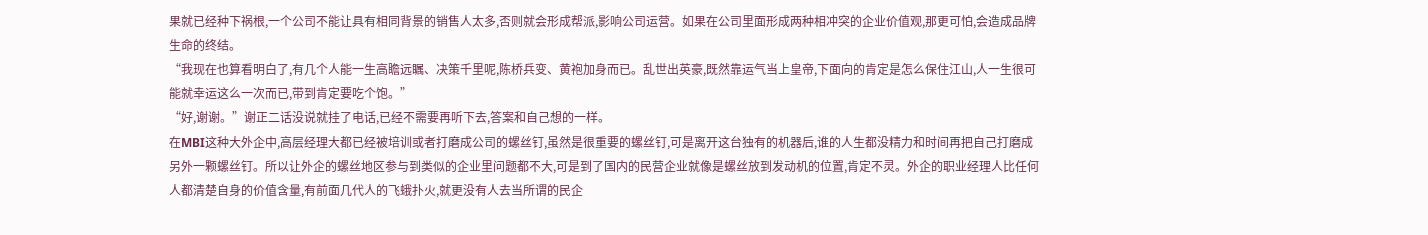果就已经种下祸根,一个公司不能让具有相同背景的销售人太多,否则就会形成帮派,影响公司运营。如果在公司里面形成两种相冲突的企业价值观,那更可怕,会造成品牌生命的终结。
“我现在也算看明白了,有几个人能一生高瞻远瞩、决策千里呢,陈桥兵变、黄袍加身而已。乱世出英豪,既然靠运气当上皇帝,下面向的肯定是怎么保住江山,人一生很可能就幸运这么一次而已,带到肯定要吃个饱。”
“好,谢谢。”谢正二话没说就挂了电话,已经不需要再听下去,答案和自己想的一样。
在MBI这种大外企中,高层经理大都已经被培训或者打磨成公司的螺丝钉,虽然是很重要的螺丝钉,可是离开这台独有的机器后,谁的人生都没精力和时间再把自己打磨成另外一颗螺丝钉。所以让外企的螺丝地区参与到类似的企业里问题都不大,可是到了国内的民营企业就像是螺丝放到发动机的位置,肯定不灵。外企的职业经理人比任何人都清楚自身的价值含量,有前面几代人的飞蛾扑火,就更没有人去当所谓的民企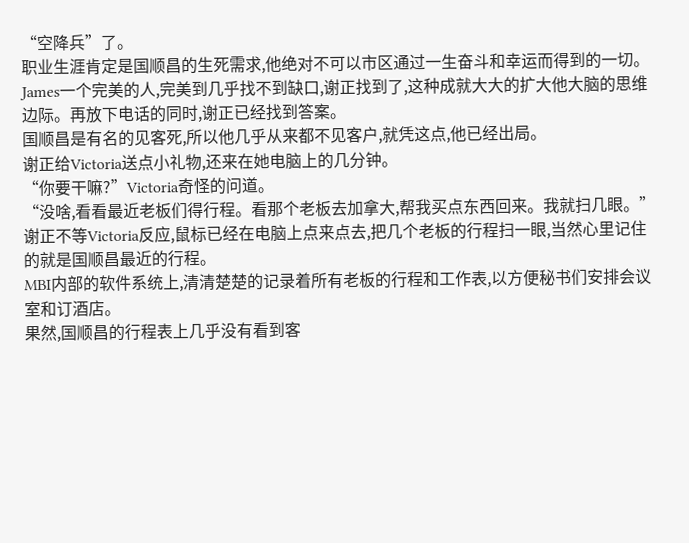“空降兵”了。
职业生涯肯定是国顺昌的生死需求,他绝对不可以市区通过一生奋斗和幸运而得到的一切。
James一个完美的人,完美到几乎找不到缺口,谢正找到了,这种成就大大的扩大他大脑的思维边际。再放下电话的同时,谢正已经找到答案。
国顺昌是有名的见客死,所以他几乎从来都不见客户,就凭这点,他已经出局。
谢正给Victoria送点小礼物,还来在她电脑上的几分钟。
“你要干嘛?”Victoria奇怪的问道。
“没啥,看看最近老板们得行程。看那个老板去加拿大,帮我买点东西回来。我就扫几眼。”谢正不等Victoria反应,鼠标已经在电脑上点来点去,把几个老板的行程扫一眼,当然心里记住的就是国顺昌最近的行程。
MBI内部的软件系统上,清清楚楚的记录着所有老板的行程和工作表,以方便秘书们安排会议室和订酒店。
果然,国顺昌的行程表上几乎没有看到客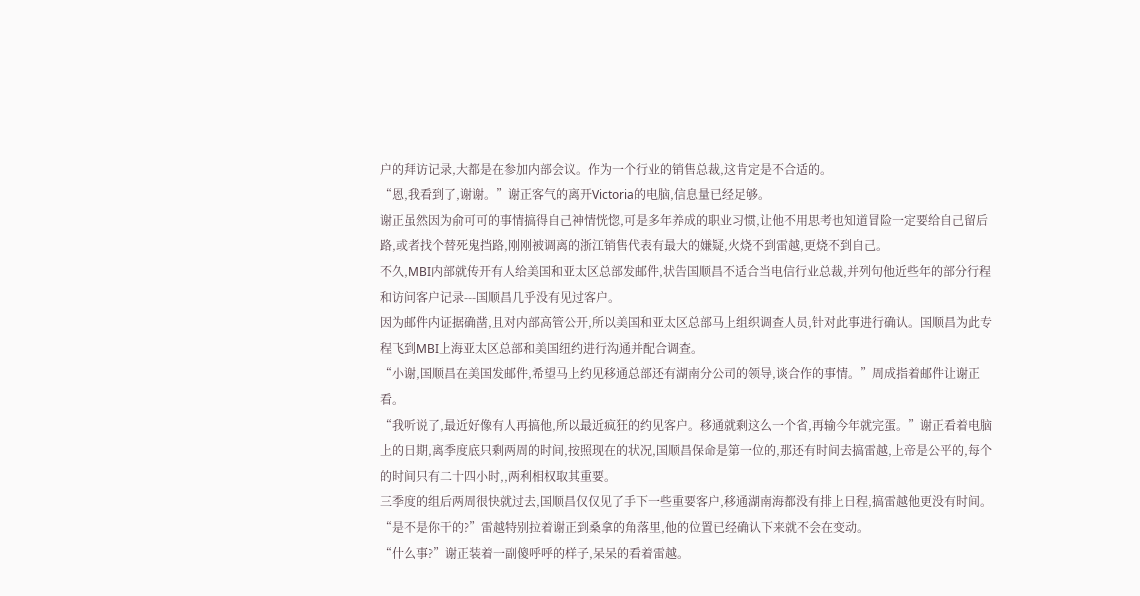户的拜访记录,大都是在参加内部会议。作为一个行业的销售总裁,这肯定是不合适的。
“恩,我看到了,谢谢。”谢正客气的离开Victoria的电脑,信息量已经足够。
谢正虽然因为俞可可的事情搞得自己神情恍惚,可是多年养成的职业习惯,让他不用思考也知道冒险一定要给自己留后路,或者找个替死鬼挡路,刚刚被调离的浙江销售代表有最大的嫌疑,火烧不到雷越,更烧不到自己。
不久,MBI内部就传开有人给美国和亚太区总部发邮件,状告国顺昌不适合当电信行业总裁,并列句他近些年的部分行程和访问客户记录---国顺昌几乎没有见过客户。
因为邮件内证据确凿,且对内部高管公开,所以美国和亚太区总部马上组织调查人员,针对此事进行确认。国顺昌为此专程飞到MBI上海亚太区总部和美国纽约进行沟通并配合调查。
“小谢,国顺昌在美国发邮件,希望马上约见移通总部还有湖南分公司的领导,谈合作的事情。”周成指着邮件让谢正看。
“我听说了,最近好像有人再搞他,所以最近疯狂的约见客户。移通就剩这么一个省,再输今年就完蛋。”谢正看着电脑上的日期,离季度底只剩两周的时间,按照现在的状况,国顺昌保命是第一位的,那还有时间去搞雷越,上帝是公平的,每个的时间只有二十四小时,,两利相权取其重要。
三季度的组后两周很快就过去,国顺昌仅仅见了手下一些重要客户,移通湖南海都没有排上日程,搞雷越他更没有时间。
“是不是你干的?”雷越特别拉着谢正到桑拿的角落里,他的位置已经确认下来就不会在变动。
“什么事?”谢正装着一副傻呼呼的样子,呆呆的看着雷越。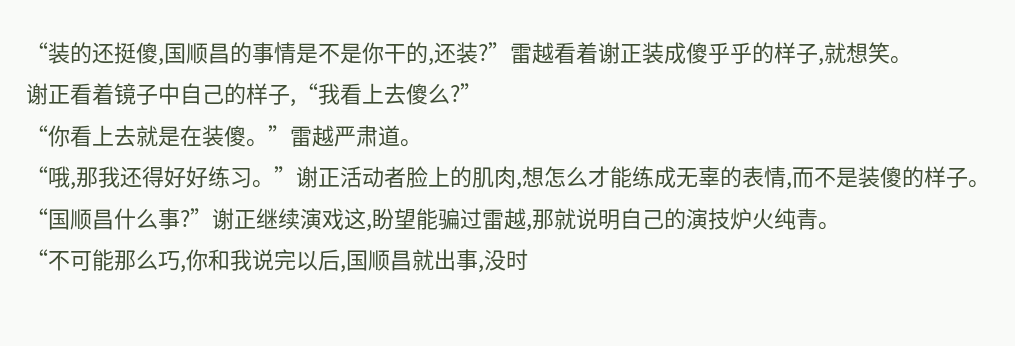“装的还挺傻,国顺昌的事情是不是你干的,还装?”雷越看着谢正装成傻乎乎的样子,就想笑。
谢正看着镜子中自己的样子,“我看上去傻么?”
“你看上去就是在装傻。”雷越严肃道。
“哦,那我还得好好练习。”谢正活动者脸上的肌肉,想怎么才能练成无辜的表情,而不是装傻的样子。
“国顺昌什么事?”谢正继续演戏这,盼望能骗过雷越,那就说明自己的演技炉火纯青。
“不可能那么巧,你和我说完以后,国顺昌就出事,没时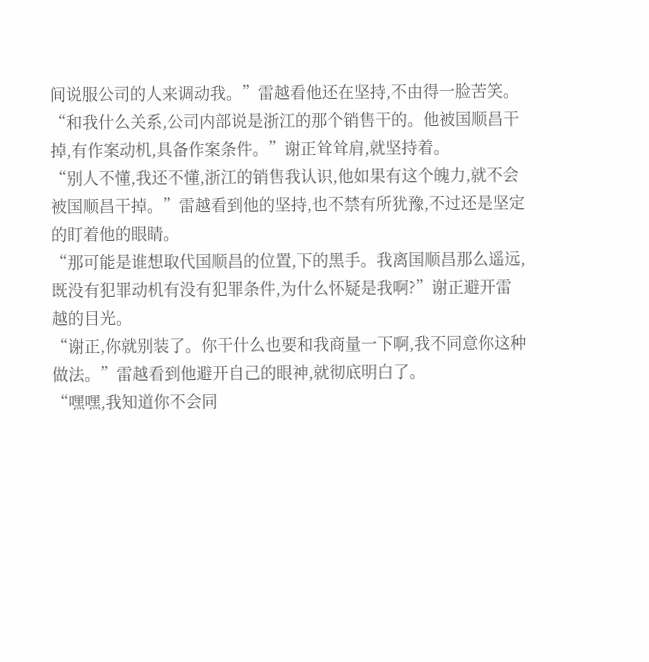间说服公司的人来调动我。”雷越看他还在坚持,不由得一脸苦笑。
“和我什么关系,公司内部说是浙江的那个销售干的。他被国顺昌干掉,有作案动机,具备作案条件。”谢正耸耸肩,就坚持着。
“别人不懂,我还不懂,浙江的销售我认识,他如果有这个魄力,就不会被国顺昌干掉。”雷越看到他的坚持,也不禁有所犹豫,不过还是坚定的盯着他的眼睛。
“那可能是谁想取代国顺昌的位置,下的黑手。我离国顺昌那么遥远,既没有犯罪动机有没有犯罪条件,为什么怀疑是我啊?”谢正避开雷越的目光。
“谢正,你就别装了。你干什么也要和我商量一下啊,我不同意你这种做法。”雷越看到他避开自己的眼神,就彻底明白了。
“嘿嘿,我知道你不会同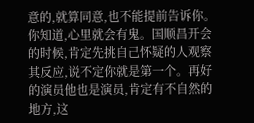意的,就算同意,也不能提前告诉你。你知道,心里就会有鬼。国顺昌开会的时候,肯定先挑自己怀疑的人观察其反应,说不定你就是第一个。再好的演员他也是演员,肯定有不自然的地方,这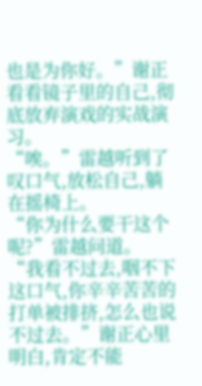也是为你好。”谢正看看镜子里的自己,彻底放弃演戏的实战演习。
“唉。”雷越听到了叹口气,放松自己,躺在摇椅上。
“你为什么要干这个呢?”雷越问道。
“我看不过去,咽不下这口气,你辛辛苦苦的打单被排挤,怎么也说不过去。”谢正心里明白,肯定不能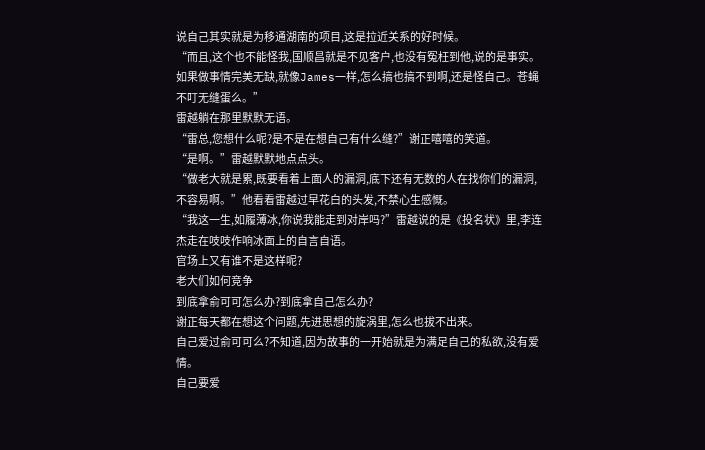说自己其实就是为移通湖南的项目,这是拉近关系的好时候。
“而且,这个也不能怪我,国顺昌就是不见客户,也没有冤枉到他,说的是事实。如果做事情完美无缺,就像James一样,怎么搞也搞不到啊,还是怪自己。苍蝇不叮无缝蛋么。”
雷越躺在那里默默无语。
“雷总,您想什么呢?是不是在想自己有什么缝?”谢正嘻嘻的笑道。
“是啊。”雷越默默地点点头。
“做老大就是累,既要看着上面人的漏洞,底下还有无数的人在找你们的漏洞,不容易啊。”他看看雷越过早花白的头发,不禁心生感慨。
“我这一生,如履薄冰,你说我能走到对岸吗?”雷越说的是《投名状》里,李连杰走在吱吱作响冰面上的自言自语。
官场上又有谁不是这样呢?
老大们如何竞争
到底拿俞可可怎么办?到底拿自己怎么办?
谢正每天都在想这个问题,先进思想的旋涡里,怎么也拔不出来。
自己爱过俞可可么?不知道,因为故事的一开始就是为满足自己的私欲,没有爱情。
自己要爱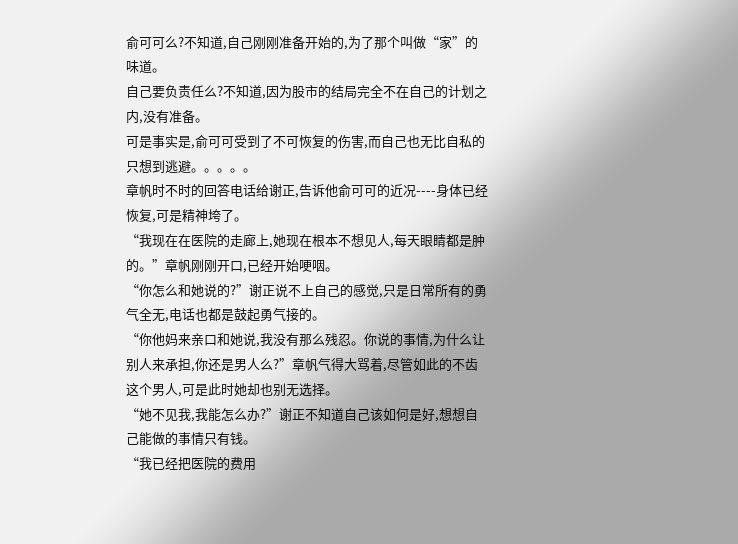俞可可么?不知道,自己刚刚准备开始的,为了那个叫做“家”的味道。
自己要负责任么?不知道,因为股市的结局完全不在自己的计划之内,没有准备。
可是事实是,俞可可受到了不可恢复的伤害,而自己也无比自私的只想到逃避。。。。。
章帆时不时的回答电话给谢正,告诉他俞可可的近况----身体已经恢复,可是精神垮了。
“我现在在医院的走廊上,她现在根本不想见人,每天眼睛都是肿的。”章帆刚刚开口,已经开始哽咽。
“你怎么和她说的?”谢正说不上自己的感觉,只是日常所有的勇气全无,电话也都是鼓起勇气接的。
“你他妈来亲口和她说,我没有那么残忍。你说的事情,为什么让别人来承担,你还是男人么?”章帆气得大骂着,尽管如此的不齿这个男人,可是此时她却也别无选择。
“她不见我,我能怎么办?”谢正不知道自己该如何是好,想想自己能做的事情只有钱。
“我已经把医院的费用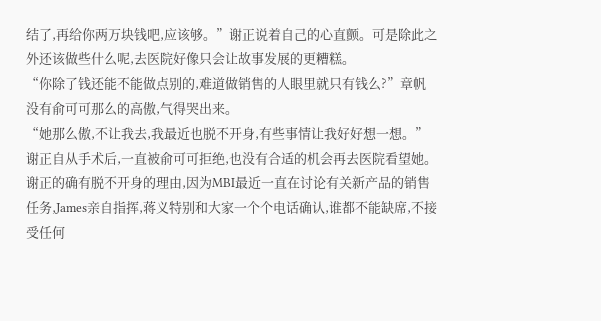结了,再给你两万块钱吧,应该够。”谢正说着自己的心直颤。可是除此之外还该做些什么呢,去医院好像只会让故事发展的更糟糕。
“你除了钱还能不能做点别的,难道做销售的人眼里就只有钱么?”章帆没有俞可可那么的高傲,气得哭出来。
“她那么傲,不让我去,我最近也脱不开身,有些事情让我好好想一想。”谢正自从手术后,一直被俞可可拒绝,也没有合适的机会再去医院看望她。
谢正的确有脱不开身的理由,因为MBI最近一直在讨论有关新产品的销售任务,James亲自指挥,蒋义特别和大家一个个电话确认,谁都不能缺席,不接受任何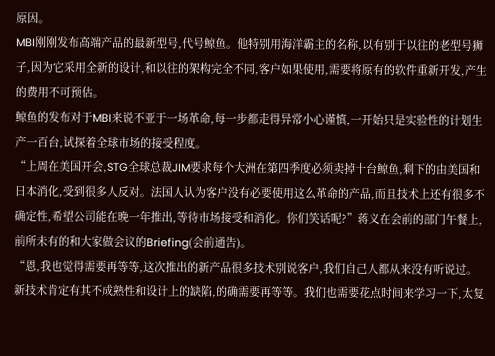原因。
MBI刚刚发布高端产品的最新型号,代号鲸鱼。他特别用海洋霸主的名称,以有别于以往的老型号狮子,因为它采用全新的设计,和以往的架构完全不同,客户如果使用,需要将原有的软件重新开发,产生的费用不可预估。
鲸鱼的发布对于MBI来说不亚于一场革命,每一步都走得异常小心谨慎,一开始只是实验性的计划生产一百台,试探着全球市场的接受程度。
“上周在美国开会,STG全球总裁JIM要求每个大洲在第四季度必须卖掉十台鲸鱼,剩下的由美国和日本消化,受到很多人反对。法国人认为客户没有必要使用这么革命的产品,而且技术上还有很多不确定性,希望公司能在晚一年推出,等待市场接受和消化。你们笑话呢?”蒋义在会前的部门午餐上,前所未有的和大家做会议的Briefing(会前通告)。
“恩,我也觉得需要再等等,这次推出的新产品很多技术别说客户,我们自己人都从来没有听说过。新技术肯定有其不成熟性和设计上的缺陷,的确需要再等等。我们也需要花点时间来学习一下,太复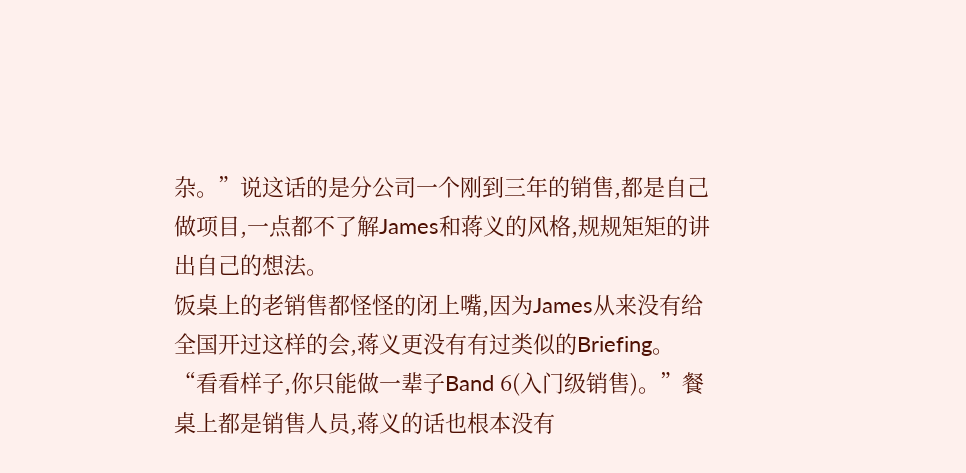杂。”说这话的是分公司一个刚到三年的销售,都是自己做项目,一点都不了解James和蒋义的风格,规规矩矩的讲出自己的想法。
饭桌上的老销售都怪怪的闭上嘴,因为James从来没有给全国开过这样的会,蒋义更没有有过类似的Briefing。
“看看样子,你只能做一辈子Band 6(入门级销售)。”餐桌上都是销售人员,蒋义的话也根本没有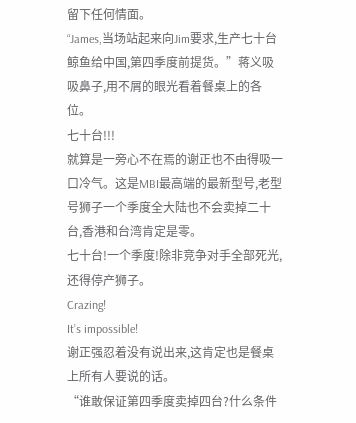留下任何情面。
“James,当场站起来向Jim要求,生产七十台鲸鱼给中国,第四季度前提货。”蒋义吸吸鼻子,用不屑的眼光看着餐桌上的各位。
七十台!!!
就算是一旁心不在焉的谢正也不由得吸一口冷气。这是MBI最高端的最新型号,老型号狮子一个季度全大陆也不会卖掉二十台,香港和台湾肯定是零。
七十台!一个季度!除非竞争对手全部死光,还得停产狮子。
Crazing!
It’s impossible!
谢正强忍着没有说出来,这肯定也是餐桌上所有人要说的话。
“谁敢保证第四季度卖掉四台?什么条件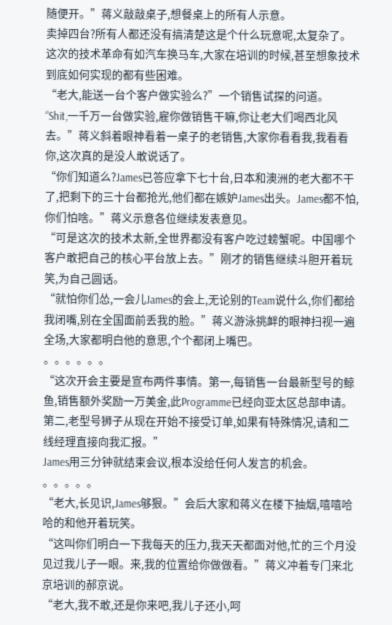随便开。”蒋义敲敲桌子,想餐桌上的所有人示意。
卖掉四台?所有人都还没有搞清楚这是个什么玩意呢,太复杂了。
这次的技术革命有如汽车换马车,大家在培训的时候,甚至想象技术到底如何实现的都有些困难。
“老大,能送一台个客户做实验么?”一个销售试探的问道。
“Shit,一千万一台做实验,雇你做销售干嘛,你让老大们喝西北风去。”蒋义斜着眼神看着一桌子的老销售,大家你看看我,我看看你,这次真的是没人敢说话了。
“你们知道么?James已答应拿下七十台,日本和澳洲的老大都不干了,把剩下的三十台都抢光,他们都在嫉妒James出头。James都不怕,你们怕啥。”蒋义示意各位继续发表意见。
“可是这次的技术太新,全世界都没有客户吃过螃蟹呢。中国哪个客户敢把自己的核心平台放上去。”刚才的销售继续斗胆开着玩笑,为自己圆话。
“就怕你们怂,一会儿James的会上,无论别的Team说什么,你们都给我闭嘴,别在全国面前丢我的脸。”蒋义游泳挑衅的眼神扫视一遍全场,大家都明白他的意思,个个都闭上嘴巴。
。。。。。。
“这次开会主要是宣布两件事情。第一,每销售一台最新型号的鲸鱼,销售额外奖励一万美金,此Programme已经向亚太区总部申请。第二,老型号狮子从现在开始不接受订单,如果有特殊情况,请和二线经理直接向我汇报。”
James用三分钟就结束会议,根本没给任何人发言的机会。
。。。。。
“老大,长见识,James够狠。”会后大家和蒋义在楼下抽烟,嘻嘻哈哈的和他开着玩笑。
“这叫你们明白一下我每天的压力,我天天都面对他,忙的三个月没见过我儿子一眼。来,我的位置给你做做看。”蒋义冲着专门来北京培训的郝京说。
“老大,我不敢,还是你来吧,我儿子还小,呵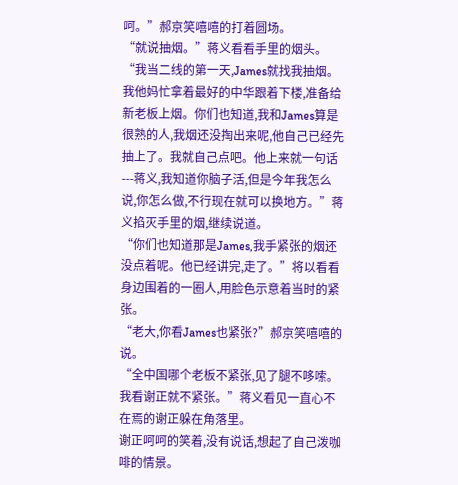呵。”郝京笑嘻嘻的打着圆场。
“就说抽烟。”蒋义看看手里的烟头。
“我当二线的第一天,James就找我抽烟。我他妈忙拿着最好的中华跟着下楼,准备给新老板上烟。你们也知道,我和James算是很熟的人,我烟还没掏出来呢,他自己已经先抽上了。我就自己点吧。他上来就一句话---蒋义,我知道你脑子活,但是今年我怎么说,你怎么做,不行现在就可以换地方。”蒋义掐灭手里的烟,继续说道。
“你们也知道那是James,我手紧张的烟还没点着呢。他已经讲完,走了。”将以看看身边围着的一圈人,用脸色示意着当时的紧张。
“老大,你看James也紧张?”郝京笑嘻嘻的说。
“全中国哪个老板不紧张,见了腿不哆嗦。我看谢正就不紧张。”蒋义看见一直心不在焉的谢正躲在角落里。
谢正呵呵的笑着,没有说话,想起了自己泼咖啡的情景。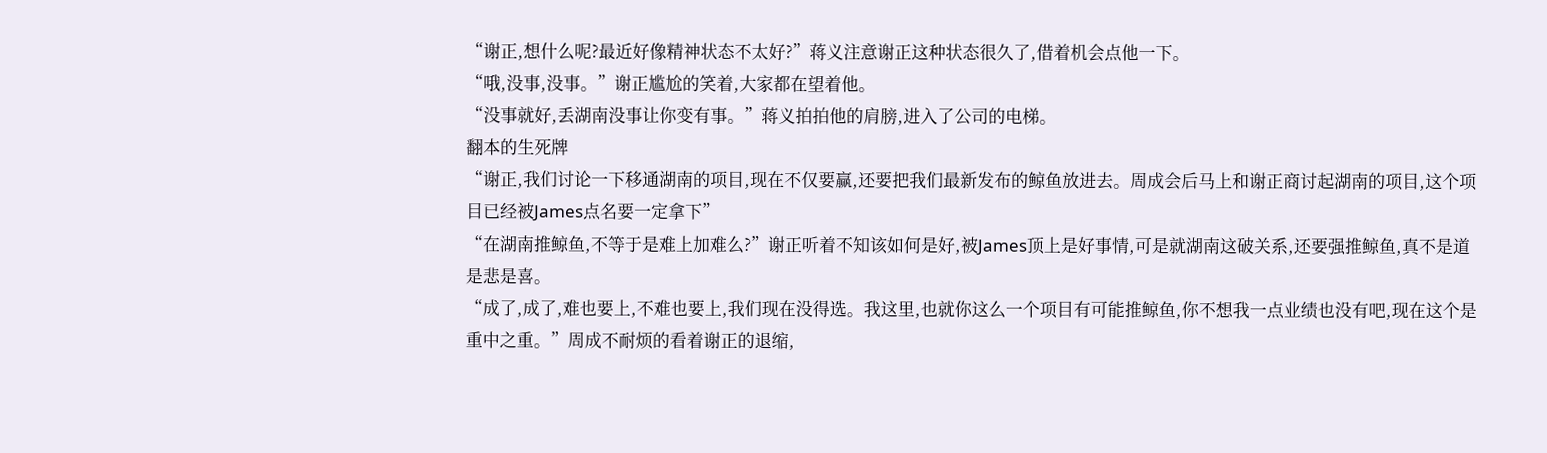“谢正,想什么呢?最近好像精神状态不太好?”蒋义注意谢正这种状态很久了,借着机会点他一下。
“哦,没事,没事。”谢正尴尬的笑着,大家都在望着他。
“没事就好,丢湖南没事让你变有事。”蒋义拍拍他的肩膀,进入了公司的电梯。
翻本的生死牌
“谢正,我们讨论一下移通湖南的项目,现在不仅要赢,还要把我们最新发布的鲸鱼放进去。周成会后马上和谢正商讨起湖南的项目,这个项目已经被James点名要一定拿下”
“在湖南推鲸鱼,不等于是难上加难么?”谢正听着不知该如何是好,被James顶上是好事情,可是就湖南这破关系,还要强推鲸鱼,真不是道是悲是喜。
“成了,成了,难也要上,不难也要上,我们现在没得选。我这里,也就你这么一个项目有可能推鲸鱼,你不想我一点业绩也没有吧,现在这个是重中之重。”周成不耐烦的看着谢正的退缩,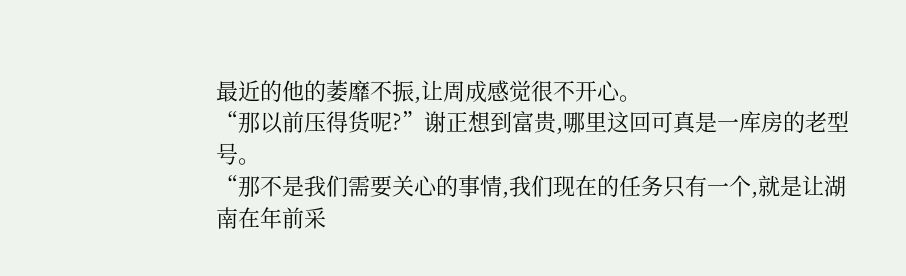最近的他的萎靡不振,让周成感觉很不开心。
“那以前压得货呢?”谢正想到富贵,哪里这回可真是一库房的老型号。
“那不是我们需要关心的事情,我们现在的任务只有一个,就是让湖南在年前采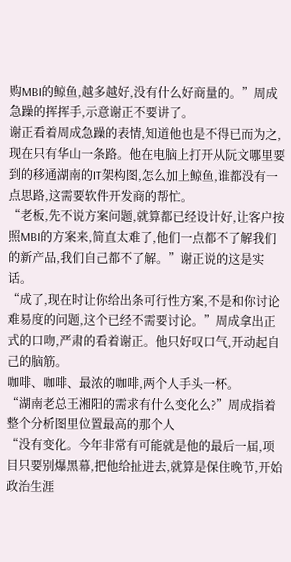购MBI的鲸鱼,越多越好,没有什么好商量的。”周成急躁的挥挥手,示意谢正不要讲了。
谢正看着周成急躁的表情,知道他也是不得已而为之,现在只有华山一条路。他在电脑上打开从阮文哪里要到的移通湖南的IT架构图,怎么加上鲸鱼,谁都没有一点思路,这需要软件开发商的帮忙。
“老板,先不说方案问题,就算都已经设计好,让客户按照MBI的方案来,简直太难了,他们一点都不了解我们的新产品,我们自己都不了解。”谢正说的这是实话。
“成了,现在时让你给出条可行性方案,不是和你讨论难易度的问题,这个已经不需要讨论。”周成拿出正式的口吻,严肃的看着谢正。他只好叹口气,开动起自己的脑筋。
咖啡、咖啡、最浓的咖啡,两个人手头一杯。
“湖南老总王湘阳的需求有什么变化么?”周成指着整个分析图里位置最高的那个人
“没有变化。今年非常有可能就是他的最后一届,项目只要别爆黑幕,把他给扯进去,就算是保住晚节,开始政治生涯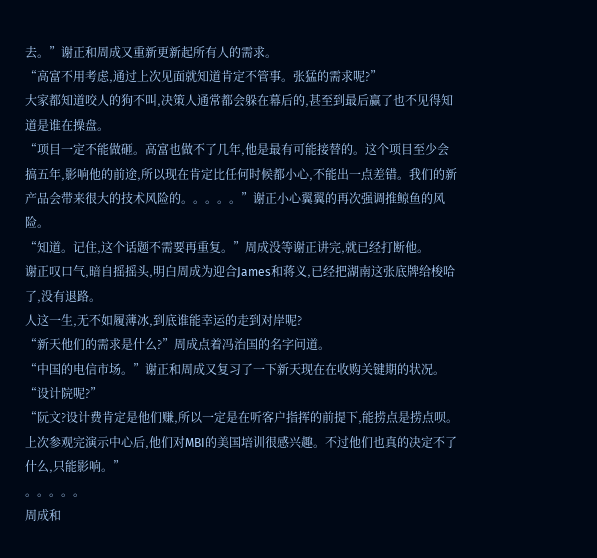去。”谢正和周成又重新更新起所有人的需求。
“高富不用考虑,通过上次见面就知道肯定不管事。张猛的需求呢?”
大家都知道咬人的狗不叫,决策人通常都会躲在幕后的,甚至到最后赢了也不见得知道是谁在操盘。
“项目一定不能做砸。高富也做不了几年,他是最有可能接替的。这个项目至少会搞五年,影响他的前途,所以现在肯定比任何时候都小心,不能出一点差错。我们的新产品会带来很大的技术风险的。。。。。”谢正小心翼翼的再次强调推鲸鱼的风险。
“知道。记住,这个话题不需要再重复。”周成没等谢正讲完,就已经打断他。
谢正叹口气,暗自摇摇头,明白周成为迎合James和蒋义,已经把湖南这张底牌给梭哈了,没有退路。
人这一生,无不如履薄冰,到底谁能幸运的走到对岸呢?
“新天他们的需求是什么?”周成点着冯治国的名字问道。
“中国的电信市场。”谢正和周成又复习了一下新天现在在收购关键期的状况。
“设计院呢?”
“阮文?设计费肯定是他们赚,所以一定是在听客户指挥的前提下,能捞点是捞点呗。上次参观完演示中心后,他们对MBI的美国培训很感兴趣。不过他们也真的决定不了什么,只能影响。”
。。。。。
周成和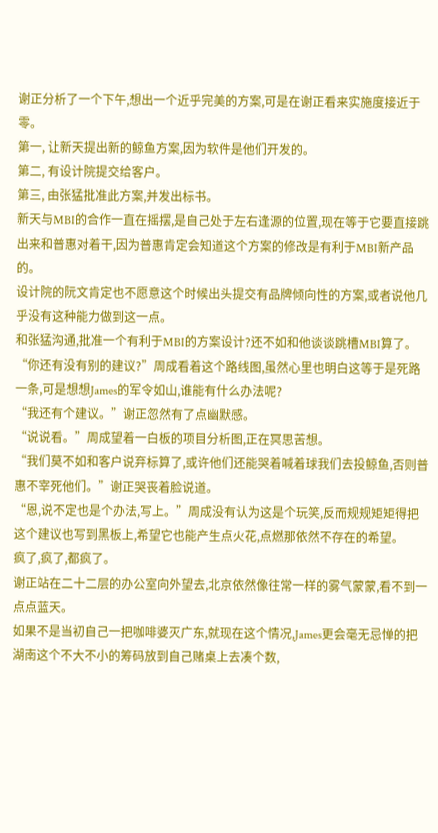谢正分析了一个下午,想出一个近乎完美的方案,可是在谢正看来实施度接近于零。
第一, 让新天提出新的鲸鱼方案,因为软件是他们开发的。
第二, 有设计院提交给客户。
第三, 由张猛批准此方案,并发出标书。
新天与MBI的合作一直在摇摆,是自己处于左右逢源的位置,现在等于它要直接跳出来和普惠对着干,因为普惠肯定会知道这个方案的修改是有利于MBI新产品的。
设计院的阮文肯定也不愿意这个时候出头提交有品牌倾向性的方案,或者说他几乎没有这种能力做到这一点。
和张猛沟通,批准一个有利于MBI的方案设计?还不如和他谈谈跳槽MBI算了。
“你还有没有别的建议?”周成看着这个路线图,虽然心里也明白这等于是死路一条,可是想想James的军令如山,谁能有什么办法呢?
“我还有个建议。”谢正忽然有了点幽默感。
“说说看。”周成望着一白板的项目分析图,正在冥思苦想。
“我们莫不如和客户说弃标算了,或许他们还能哭着喊着球我们去投鲸鱼,否则普惠不宰死他们。”谢正哭丧着脸说道。
“恩,说不定也是个办法,写上。”周成没有认为这是个玩笑,反而规规矩矩得把这个建议也写到黑板上,希望它也能产生点火花,点燃那依然不存在的希望。
疯了,疯了,都疯了。
谢正站在二十二层的办公室向外望去,北京依然像往常一样的雾气蒙蒙,看不到一点点蓝天。
如果不是当初自己一把咖啡婆灭广东,就现在这个情况,James更会毫无忌惮的把湖南这个不大不小的筹码放到自己赌桌上去凑个数,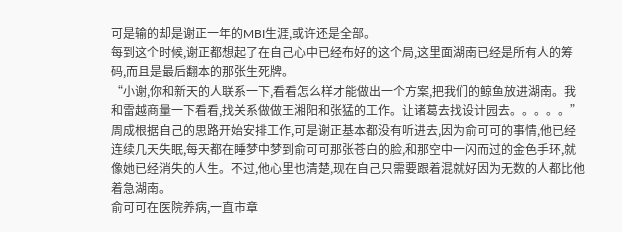可是输的却是谢正一年的MBI生涯,或许还是全部。
每到这个时候,谢正都想起了在自己心中已经布好的这个局,这里面湖南已经是所有人的筹码,而且是最后翻本的那张生死牌。
“小谢,你和新天的人联系一下,看看怎么样才能做出一个方案,把我们的鲸鱼放进湖南。我和雷越商量一下看看,找关系做做王湘阳和张猛的工作。让诸葛去找设计园去。。。。。”
周成根据自己的思路开始安排工作,可是谢正基本都没有听进去,因为俞可可的事情,他已经连续几天失眠,每天都在睡梦中梦到俞可可那张苍白的脸,和那空中一闪而过的金色手环,就像她已经消失的人生。不过,他心里也清楚,现在自己只需要跟着混就好因为无数的人都比他着急湖南。
俞可可在医院养病,一直市章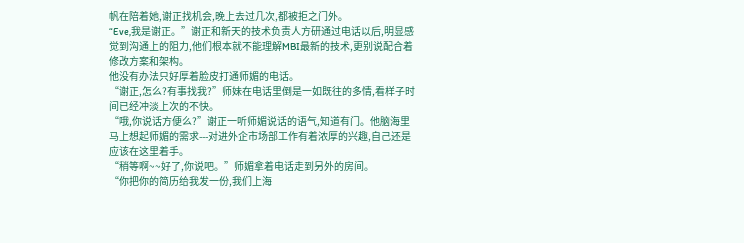帆在陪着她,谢正找机会,晚上去过几次,都被拒之门外。
“Eve,我是谢正。”谢正和新天的技术负责人方研通过电话以后,明显感觉到沟通上的阻力,他们根本就不能理解MBI最新的技术,更别说配合着修改方案和架构。
他没有办法只好厚着脸皮打通师媚的电话。
“谢正,怎么?有事找我?”师妹在电话里倒是一如既往的多情,看样子时间已经冲淡上次的不快。
“哦,你说话方便么?”谢正一听师媚说话的语气,知道有门。他脑海里马上想起师媚的需求---对进外企市场部工作有着浓厚的兴趣,自己还是应该在这里着手。
“稍等啊~~好了,你说吧。”师媚拿着电话走到另外的房间。
“你把你的简历给我发一份,我们上海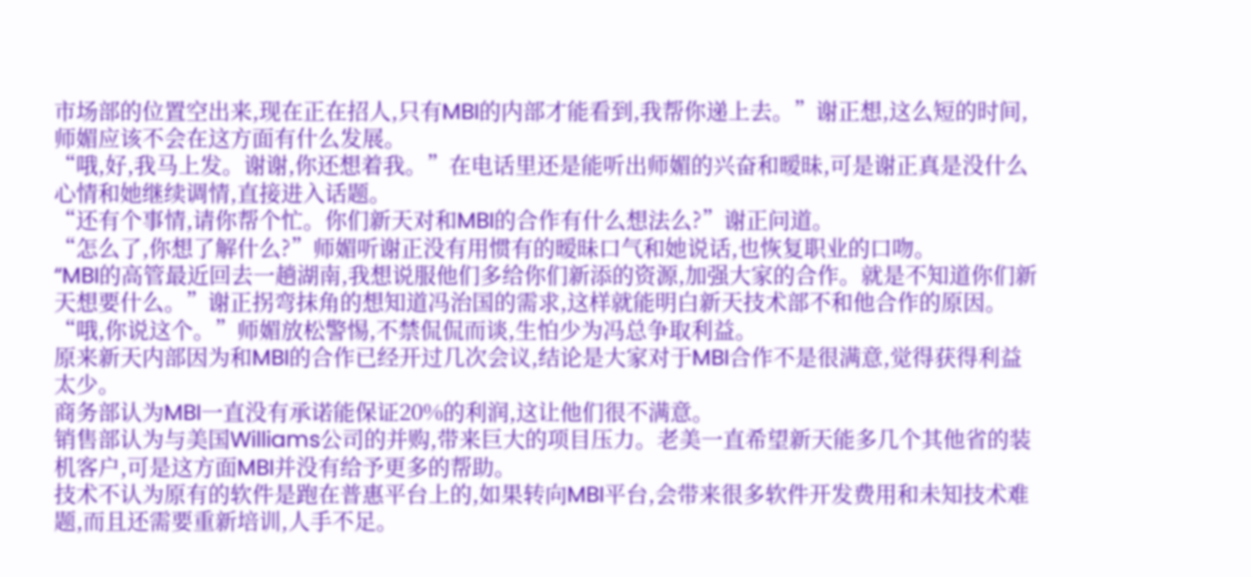市场部的位置空出来,现在正在招人,只有MBI的内部才能看到,我帮你递上去。”谢正想,这么短的时间,师媚应该不会在这方面有什么发展。
“哦,好,我马上发。谢谢,你还想着我。”在电话里还是能听出师媚的兴奋和暧昧,可是谢正真是没什么心情和她继续调情,直接进入话题。
“还有个事情,请你帮个忙。你们新天对和MBI的合作有什么想法么?”谢正问道。
“怎么了,你想了解什么?”师媚听谢正没有用惯有的暧昧口气和她说话,也恢复职业的口吻。
“MBI的高管最近回去一趟湖南,我想说服他们多给你们新添的资源,加强大家的合作。就是不知道你们新天想要什么。”谢正拐弯抹角的想知道冯治国的需求,这样就能明白新天技术部不和他合作的原因。
“哦,你说这个。”师媚放松警惕,不禁侃侃而谈,生怕少为冯总争取利益。
原来新天内部因为和MBI的合作已经开过几次会议,结论是大家对于MBI合作不是很满意,觉得获得利益太少。
商务部认为MBI一直没有承诺能保证20%的利润,这让他们很不满意。
销售部认为与美国Williams公司的并购,带来巨大的项目压力。老美一直希望新天能多几个其他省的装机客户,可是这方面MBI并没有给予更多的帮助。
技术不认为原有的软件是跑在普惠平台上的,如果转向MBI平台,会带来很多软件开发费用和未知技术难题,而且还需要重新培训,人手不足。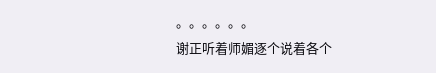。。。。。。
谢正听着师媚逐个说着各个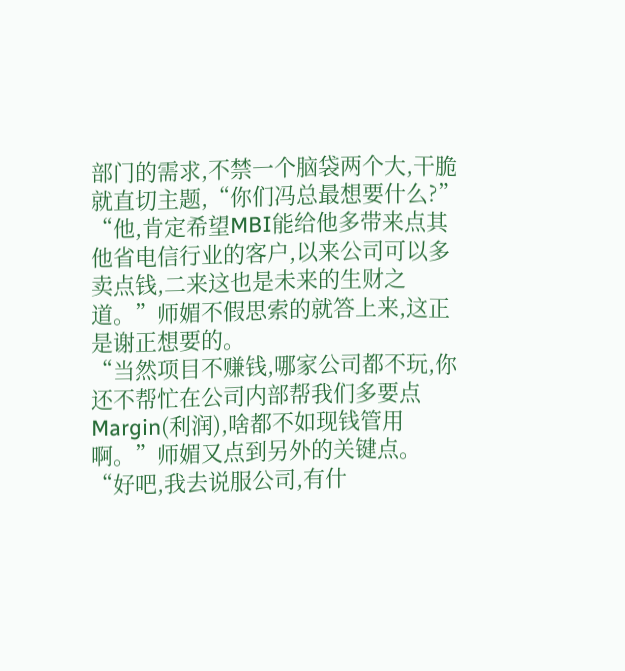部门的需求,不禁一个脑袋两个大,干脆就直切主题,“你们冯总最想要什么?”
“他,肯定希望MBI能给他多带来点其他省电信行业的客户,以来公司可以多卖点钱,二来这也是未来的生财之道。”师媚不假思索的就答上来,这正是谢正想要的。
“当然项目不赚钱,哪家公司都不玩,你还不帮忙在公司内部帮我们多要点Margin(利润),啥都不如现钱管用啊。”师媚又点到另外的关键点。
“好吧,我去说服公司,有什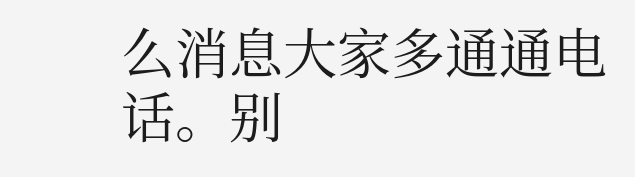么消息大家多通通电话。别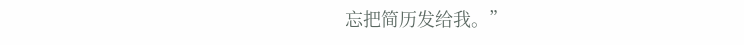忘把简历发给我。”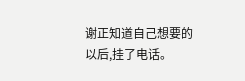谢正知道自己想要的以后,挂了电话。